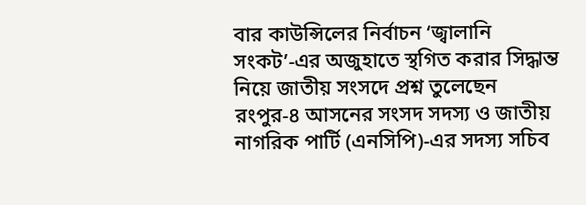বার কাউন্সিলের নির্বাচন ‘জ্বালানি সংকট’-এর অজুহাতে স্থগিত করার সিদ্ধান্ত নিয়ে জাতীয় সংসদে প্রশ্ন তুলেছেন রংপুর-৪ আসনের সংসদ সদস্য ও জাতীয় নাগরিক পার্টি (এনসিপি)-এর সদস্য সচিব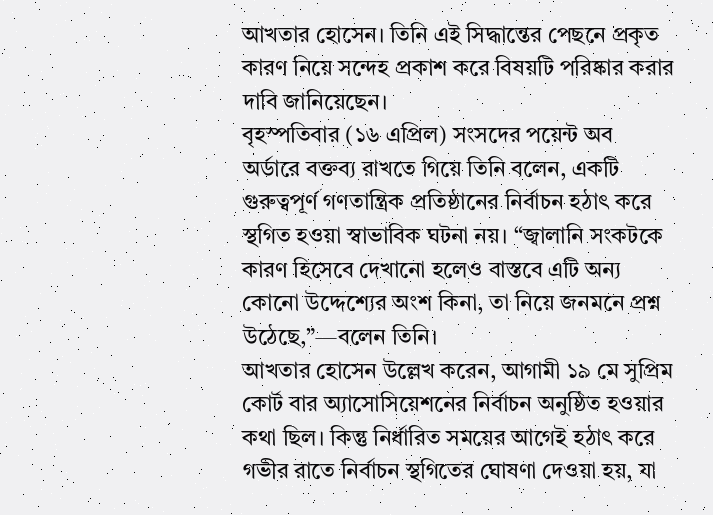আখতার হোসেন। তিনি এই সিদ্ধান্তের পেছনে প্রকৃত কারণ নিয়ে সন্দেহ প্রকাশ করে বিষয়টি পরিষ্কার করার দাবি জানিয়েছেন।
বৃহস্পতিবার (১৬ এপ্রিল) সংসদের পয়েন্ট অব অর্ডারে বক্তব্য রাখতে গিয়ে তিনি বলেন, একটি গুরুত্বপূর্ণ গণতান্ত্রিক প্রতিষ্ঠানের নির্বাচন হঠাৎ করে স্থগিত হওয়া স্বাভাবিক ঘটনা নয়। “জ্বালানি সংকটকে কারণ হিসেবে দেখানো হলেও বাস্তবে এটি অন্য কোনো উদ্দেশ্যের অংশ কিনা, তা নিয়ে জনমনে প্রশ্ন উঠেছে,”—বলেন তিনি।
আখতার হোসেন উল্লেখ করেন, আগামী ১৯ মে সুপ্রিম কোর্ট বার অ্যাসোসিয়েশনের নির্বাচন অনুষ্ঠিত হওয়ার কথা ছিল। কিন্তু নির্ধারিত সময়ের আগেই হঠাৎ করে গভীর রাতে নির্বাচন স্থগিতের ঘোষণা দেওয়া হয়, যা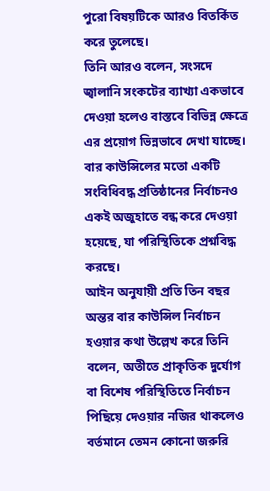পুরো বিষয়টিকে আরও বিতর্কিত করে তুলেছে।
তিনি আরও বলেন, সংসদে জ্বালানি সংকটের ব্যাখ্যা একভাবে দেওয়া হলেও বাস্তবে বিভিন্ন ক্ষেত্রে এর প্রয়োগ ভিন্নভাবে দেখা যাচ্ছে। বার কাউন্সিলের মতো একটি সংবিধিবদ্ধ প্রতিষ্ঠানের নির্বাচনও একই অজুহাতে বন্ধ করে দেওয়া হয়েছে, যা পরিস্থিতিকে প্রশ্নবিদ্ধ করছে।
আইন অনুযায়ী প্রতি তিন বছর অন্তর বার কাউন্সিল নির্বাচন হওয়ার কথা উল্লেখ করে তিনি বলেন, অতীতে প্রাকৃতিক দুর্যোগ বা বিশেষ পরিস্থিতিতে নির্বাচন পিছিয়ে দেওয়ার নজির থাকলেও বর্তমানে তেমন কোনো জরুরি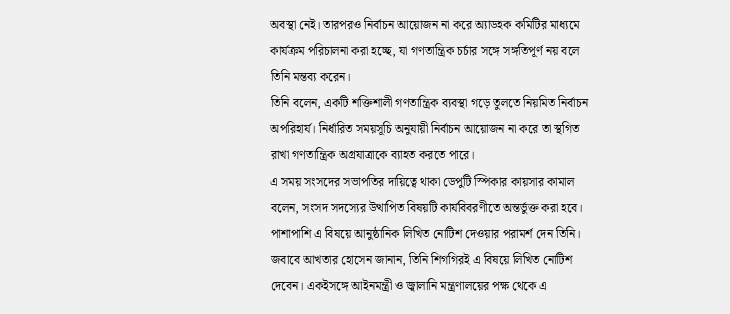অবস্থা নেই। তারপরও নির্বাচন আয়োজন না করে অ্যাডহক কমিটির মাধ্যমে কার্যক্রম পরিচালনা করা হচ্ছে, যা গণতান্ত্রিক চর্চার সঙ্গে সঙ্গতিপূর্ণ নয় বলে তিনি মন্তব্য করেন।
তিনি বলেন, একটি শক্তিশালী গণতান্ত্রিক ব্যবস্থা গড়ে তুলতে নিয়মিত নির্বাচন অপরিহার্য। নির্ধারিত সময়সূচি অনুযায়ী নির্বাচন আয়োজন না করে তা স্থগিত রাখা গণতান্ত্রিক অগ্রযাত্রাকে ব্যাহত করতে পারে।
এ সময় সংসদের সভাপতির দায়িত্বে থাকা ডেপুটি স্পিকার কায়সার কামাল বলেন, সংসদ সদস্যের উত্থাপিত বিষয়টি কার্যবিবরণীতে অন্তর্ভুক্ত করা হবে। পাশাপাশি এ বিষয়ে আনুষ্ঠানিক লিখিত নোটিশ দেওয়ার পরামর্শ দেন তিনি।
জবাবে আখতার হোসেন জানান, তিনি শিগগিরই এ বিষয়ে লিখিত নোটিশ দেবেন। একইসঙ্গে আইনমন্ত্রী ও জ্বালানি মন্ত্রণালয়ের পক্ষ থেকে এ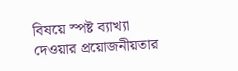বিষয়ে স্পষ্ট ব্যাখ্যা দেওয়ার প্রয়োজনীয়তার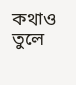কথাও তুলে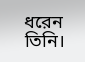ধরেন তিনি।